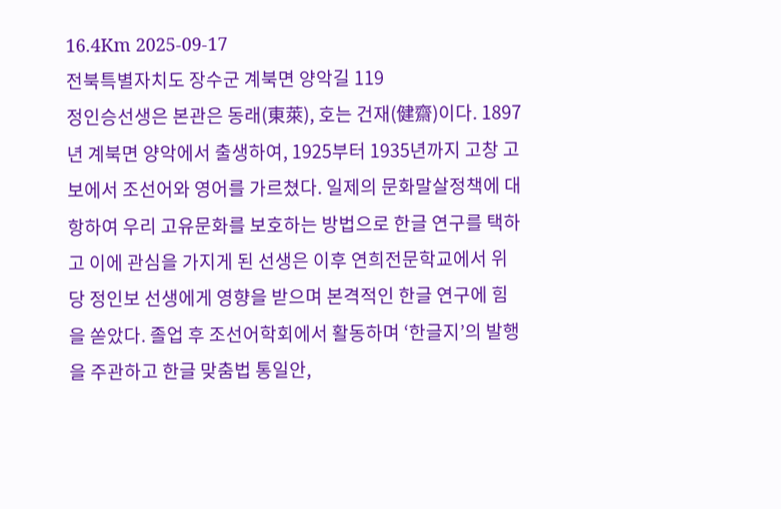16.4Km 2025-09-17
전북특별자치도 장수군 계북면 양악길 119
정인승선생은 본관은 동래(東萊), 호는 건재(健齋)이다. 1897년 계북면 양악에서 출생하여, 1925부터 1935년까지 고창 고보에서 조선어와 영어를 가르쳤다. 일제의 문화말살정책에 대항하여 우리 고유문화를 보호하는 방법으로 한글 연구를 택하고 이에 관심을 가지게 된 선생은 이후 연희전문학교에서 위당 정인보 선생에게 영향을 받으며 본격적인 한글 연구에 힘을 쏟았다. 졸업 후 조선어학회에서 활동하며 ‘한글지’의 발행을 주관하고 한글 맞춤법 통일안,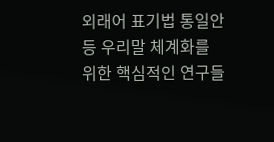외래어 표기법 통일안 등 우리말 체계화를 위한 핵심적인 연구들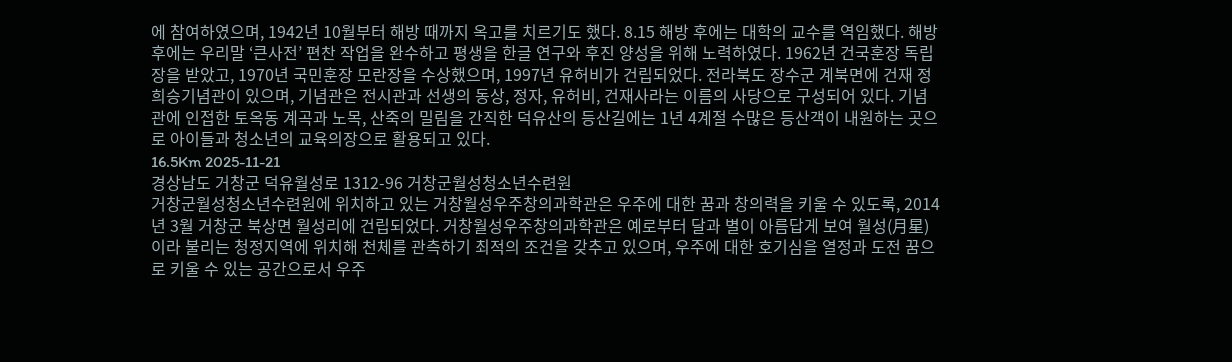에 참여하였으며, 1942년 10월부터 해방 때까지 옥고를 치르기도 했다. 8.15 해방 후에는 대학의 교수를 역임했다. 해방 후에는 우리말 ‘큰사전’ 편찬 작업을 완수하고 평생을 한글 연구와 후진 양성을 위해 노력하였다. 1962년 건국훈장 독립장을 받았고, 1970년 국민훈장 모란장을 수상했으며, 1997년 유허비가 건립되었다. 전라북도 장수군 계북면에 건재 정희승기념관이 있으며, 기념관은 전시관과 선생의 동상, 정자, 유허비, 건재사라는 이름의 사당으로 구성되어 있다. 기념관에 인접한 토옥동 계곡과 노목, 산죽의 밀림을 간직한 덕유산의 등산길에는 1년 4계절 수많은 등산객이 내원하는 곳으로 아이들과 청소년의 교육의장으로 활용되고 있다.
16.5Km 2025-11-21
경상남도 거창군 덕유월성로 1312-96 거창군월성청소년수련원
거창군월성청소년수련원에 위치하고 있는 거창월성우주창의과학관은 우주에 대한 꿈과 창의력을 키울 수 있도록, 2014년 3월 거창군 북상면 월성리에 건립되었다. 거창월성우주창의과학관은 예로부터 달과 별이 아름답게 보여 월성(月星)이라 불리는 청정지역에 위치해 천체를 관측하기 최적의 조건을 갖추고 있으며, 우주에 대한 호기심을 열정과 도전 꿈으로 키울 수 있는 공간으로서 우주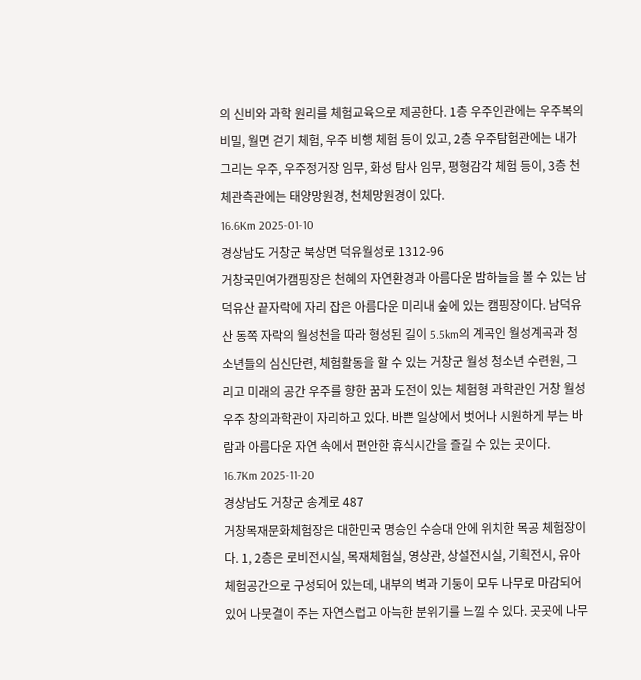의 신비와 과학 원리를 체험교육으로 제공한다. 1층 우주인관에는 우주복의 비밀, 월면 걷기 체험, 우주 비행 체험 등이 있고, 2층 우주탐험관에는 내가 그리는 우주, 우주정거장 임무, 화성 탐사 임무, 평형감각 체험 등이, 3층 천체관측관에는 태양망원경, 천체망원경이 있다.
16.6Km 2025-01-10
경상남도 거창군 북상면 덕유월성로 1312-96
거창국민여가캠핑장은 천혜의 자연환경과 아름다운 밤하늘을 볼 수 있는 남덕유산 끝자락에 자리 잡은 아름다운 미리내 숲에 있는 캠핑장이다. 남덕유산 동쪽 자락의 월성천을 따라 형성된 길이 5.5km의 계곡인 월성계곡과 청소년들의 심신단련, 체험활동을 할 수 있는 거창군 월성 청소년 수련원, 그리고 미래의 공간 우주를 향한 꿈과 도전이 있는 체험형 과학관인 거창 월성 우주 창의과학관이 자리하고 있다. 바쁜 일상에서 벗어나 시원하게 부는 바람과 아름다운 자연 속에서 편안한 휴식시간을 즐길 수 있는 곳이다.
16.7Km 2025-11-20
경상남도 거창군 송계로 487
거창목재문화체험장은 대한민국 명승인 수승대 안에 위치한 목공 체험장이다. 1, 2층은 로비전시실, 목재체험실, 영상관, 상설전시실, 기획전시, 유아체험공간으로 구성되어 있는데, 내부의 벽과 기둥이 모두 나무로 마감되어 있어 나뭇결이 주는 자연스럽고 아늑한 분위기를 느낄 수 있다. 곳곳에 나무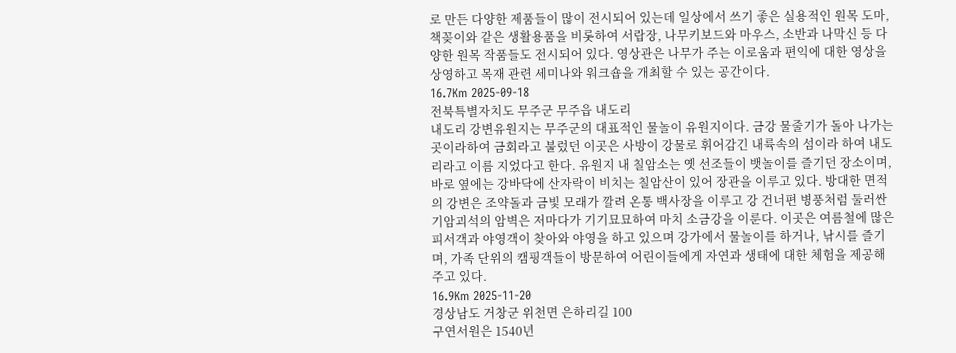로 만든 다양한 제품들이 많이 전시되어 있는데 일상에서 쓰기 좋은 실용적인 원목 도마, 책꽂이와 같은 생활용품을 비롯하여 서랍장, 나무키보드와 마우스, 소반과 나막신 등 다양한 원목 작품들도 전시되어 있다. 영상관은 나무가 주는 이로움과 편익에 대한 영상을 상영하고 목재 관련 세미나와 워크숍을 개최할 수 있는 공간이다.
16.7Km 2025-09-18
전북특별자치도 무주군 무주읍 내도리
내도리 강변유원지는 무주군의 대표적인 물놀이 유원지이다. 금강 물줄기가 돌아 나가는 곳이라하여 금회라고 불렀던 이곳은 사방이 강물로 휘어감긴 내륙속의 섬이라 하여 내도리라고 이름 지었다고 한다. 유원지 내 칠암소는 옛 선조들이 뱃놀이를 즐기던 장소이며, 바로 옆에는 강바닥에 산자락이 비치는 칠암산이 있어 장관을 이루고 있다. 방대한 면적의 강변은 조약돌과 금빛 모래가 깔려 온통 백사장을 이루고 강 건너편 병풍처럼 둘러싼 기암괴석의 암벽은 저마다가 기기묘묘하여 마치 소금강을 이룬다. 이곳은 여름철에 많은 피서객과 야영객이 찾아와 야영을 하고 있으며 강가에서 물놀이를 하거나, 낚시를 즐기며, 가족 단위의 캠핑객들이 방문하여 어린이들에게 자연과 생태에 대한 체험을 제공해 주고 있다.
16.9Km 2025-11-20
경상남도 거창군 위천면 은하리길 100
구연서원은 1540년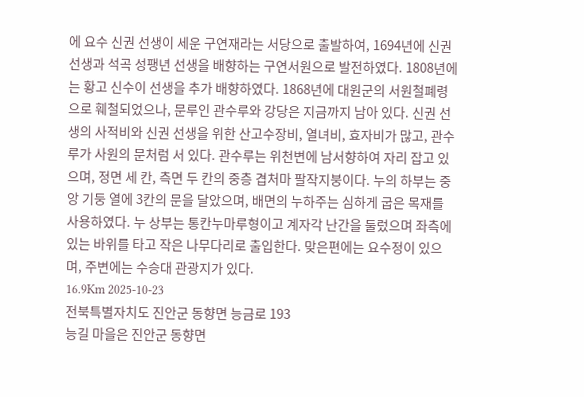에 요수 신권 선생이 세운 구연재라는 서당으로 출발하여, 1694년에 신권 선생과 석곡 성팽년 선생을 배향하는 구연서원으로 발전하였다. 1808년에는 황고 신수이 선생을 추가 배향하였다. 1868년에 대원군의 서원철폐령으로 훼철되었으나, 문루인 관수루와 강당은 지금까지 남아 있다. 신권 선생의 사적비와 신권 선생을 위한 산고수장비, 열녀비, 효자비가 많고, 관수루가 사원의 문처럼 서 있다. 관수루는 위천변에 남서향하여 자리 잡고 있으며, 정면 세 칸, 측면 두 칸의 중층 겹처마 팔작지붕이다. 누의 하부는 중앙 기둥 열에 3칸의 문을 달았으며, 배면의 누하주는 심하게 굽은 목재를 사용하였다. 누 상부는 통칸누마루형이고 계자각 난간을 둘렀으며 좌측에 있는 바위를 타고 작은 나무다리로 출입한다. 맞은편에는 요수정이 있으며, 주변에는 수승대 관광지가 있다.
16.9Km 2025-10-23
전북특별자치도 진안군 동향면 능금로 193
능길 마을은 진안군 동향면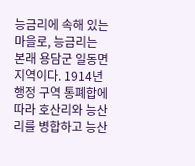능금리에 속해 있는 마을로, 능금리는 본래 용담군 일동면 지역이다. 1914년 행정 구역 통폐합에 따라 호산리와 능산리를 병합하고 능산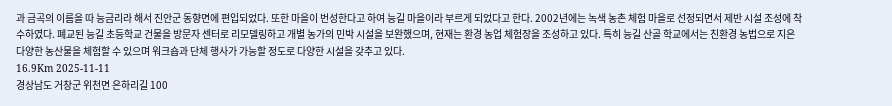과 금곡의 이름을 따 능금리라 해서 진안군 동향면에 편입되었다. 또한 마을이 번성한다고 하여 능길 마을이라 부르게 되었다고 한다. 2002년에는 녹색 농촌 체험 마을로 선정되면서 제반 시설 조성에 착수하였다. 폐교된 능길 초등학교 건물을 방문자 센터로 리모델링하고 개별 농가의 민박 시설을 보완했으며, 현재는 환경 농업 체험장을 조성하고 있다. 특히 능길 산골 학교에서는 친환경 농법으로 지은 다양한 농산물을 체험할 수 있으며 워크숍과 단체 행사가 가능할 정도로 다양한 시설을 갖추고 있다.
16.9Km 2025-11-11
경상남도 거창군 위천면 은하리길 100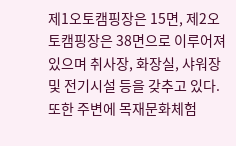제1오토캠핑장은 15면, 제2오토캠핑장은 38면으로 이루어져 있으며 취사장, 화장실, 샤워장 및 전기시설 등을 갖추고 있다. 또한 주변에 목재문화체험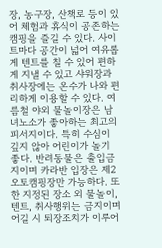장, 농구장, 산책로 등이 있어 체험과 휴식이 공존하는 캠핑을 즐길 수 있다. 사이트마다 공간이 넓어 여유롭게 텐트를 칠 수 있어 편하게 지낼 수 있고 샤워장과 취사장에는 온수가 나와 편리하게 이용할 수 있다. 여름철 야외 물놀이장은 남녀노소가 좋아하는 최고의 피서지이다. 특히 수심이 깊지 않아 어린이가 놀기 좋다. 반려동물은 출입금지이며 카라반 입장은 제2오토캠핑장만 가능하다. 또한 지정된 장소 외 물놀이, 텐트, 취사행위는 금지이며 어길 시 퇴장조치가 이루어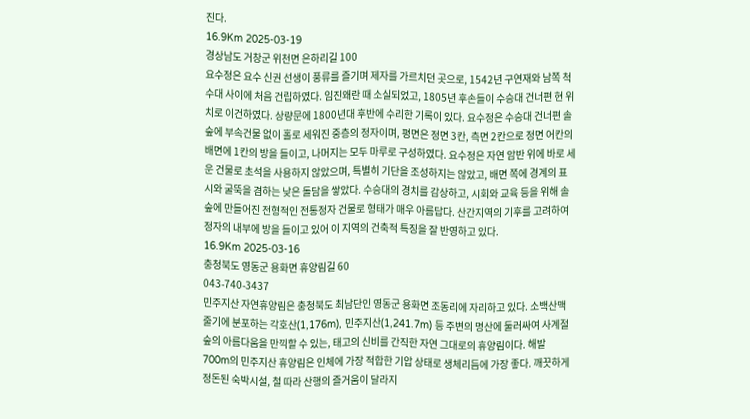진다.
16.9Km 2025-03-19
경상남도 거창군 위천면 은하리길 100
요수정은 요수 신권 선생이 풍류를 즐기며 제자를 가르치던 곳으로, 1542년 구연재와 남쪽 척수대 사이에 처음 건립하였다. 임진왜란 때 소실되었고, 1805년 후손들이 수승대 건너편 현 위치로 이건하였다. 상량문에 1800년대 후반에 수리한 기록이 있다. 요수정은 수승대 건너편 솔숲에 부속건물 없이 홀로 세워진 중층의 정자이며, 평면은 정면 3칸, 측면 2칸으로 정면 어칸의 배면에 1칸의 방을 들이고, 나머지는 모두 마루로 구성하였다. 요수정은 자연 암반 위에 바로 세운 건물로 초석을 사용하지 않았으며, 특별히 기단을 조성하지는 않았고, 배면 쪽에 경계의 표시와 굴뚝을 겸하는 낮은 돌담을 쌓았다. 수승대의 경치를 감상하고, 시회와 교육 등을 위해 솔 숲에 만들어진 전형적인 전통정자 건물로 형태가 매우 아름답다. 산간지역의 기후를 고려하여 정자의 내부에 방을 들이고 있어 이 지역의 건축적 특징을 잘 반영하고 있다.
16.9Km 2025-03-16
충청북도 영동군 용화면 휴양림길 60
043-740-3437
민주지산 자연휴양림은 충청북도 최남단인 영동군 용화면 조동리에 자리하고 있다. 소백산맥 줄기에 분포하는 각호산(1,176m), 민주지산(1,241.7m) 등 주변의 명산에 둘러싸여 사계절 숲의 아름다움을 만끽할 수 있는, 태고의 신비를 간직한 자연 그대로의 휴양림이다. 해발 700m의 민주지산 휴양림은 인체에 가장 적합한 기압 상태로 생체리듬에 가장 좋다. 깨끗하게 정돈된 숙박시설, 철 따라 산행의 즐거움이 달라지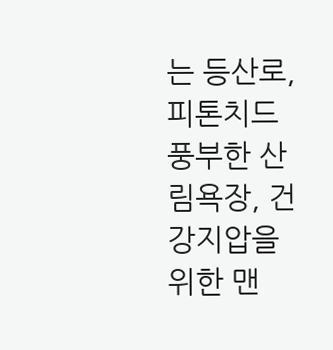는 등산로, 피톤치드 풍부한 산림욕장, 건강지압을 위한 맨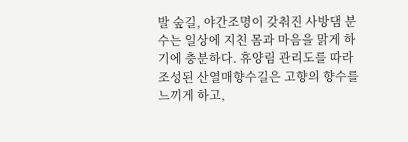발 숲길, 야간조명이 갖춰진 사방댐 분수는 일상에 지친 몸과 마음을 맑게 하기에 충분하다. 휴양림 관리도를 따라 조성된 산열매향수길은 고향의 향수를 느끼게 하고,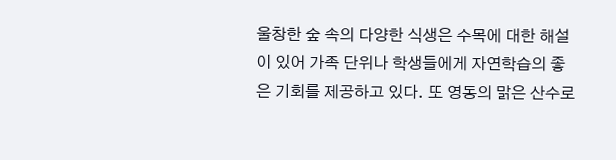울창한 숲 속의 다양한 식생은 수목에 대한 해설이 있어 가족 단위나 학생들에게 자연학습의 좋은 기회를 제공하고 있다. 또 영동의 맑은 산수로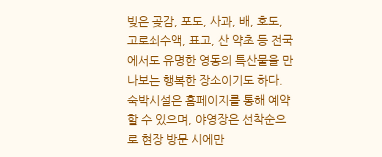빚은 곶감, 포도, 사과, 배, 호도, 고로쇠수액, 표고, 산 약초 등 전국에서도 유명한 영동의 특산물을 만나보는 행복한 장소이기도 하다. 숙박시설은 홈페이지를 통해 예약할 수 있으며, 야영장은 선착순으로 현장 방문 시에만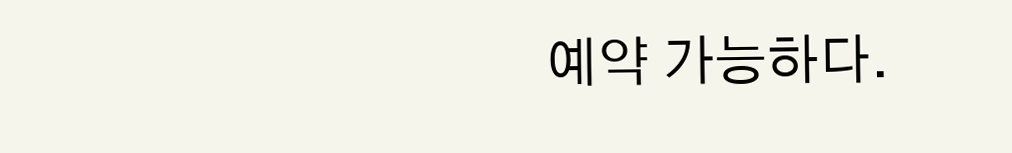예약 가능하다.